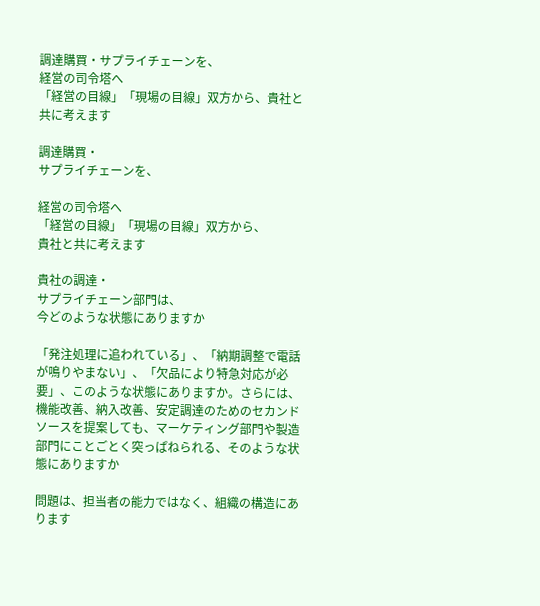調達購買・サプライチェーンを、
経営の司令塔へ
「経営の目線」「現場の目線」双方から、貴社と共に考えます

調達購買・
サプライチェーンを、

経営の司令塔へ
「経営の目線」「現場の目線」双方から、
貴社と共に考えます

貴社の調達・
サプライチェーン部門は、
今どのような状態にありますか

「発注処理に追われている」、「納期調整で電話が鳴りやまない」、「欠品により特急対応が必要」、このような状態にありますか。さらには、機能改善、納入改善、安定調達のためのセカンドソースを提案しても、マーケティング部門や製造部門にことごとく突っぱねられる、そのような状態にありますか

問題は、担当者の能力ではなく、組織の構造にあります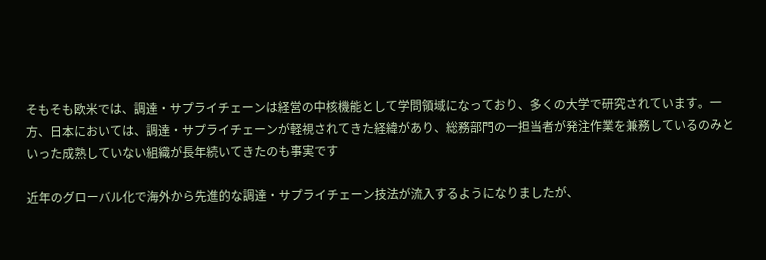そもそも欧米では、調達・サプライチェーンは経営の中核機能として学問領域になっており、多くの大学で研究されています。一方、日本においては、調達・サプライチェーンが軽視されてきた経緯があり、総務部門の一担当者が発注作業を兼務しているのみといった成熟していない組織が長年続いてきたのも事実です

近年のグローバル化で海外から先進的な調達・サプライチェーン技法が流入するようになりましたが、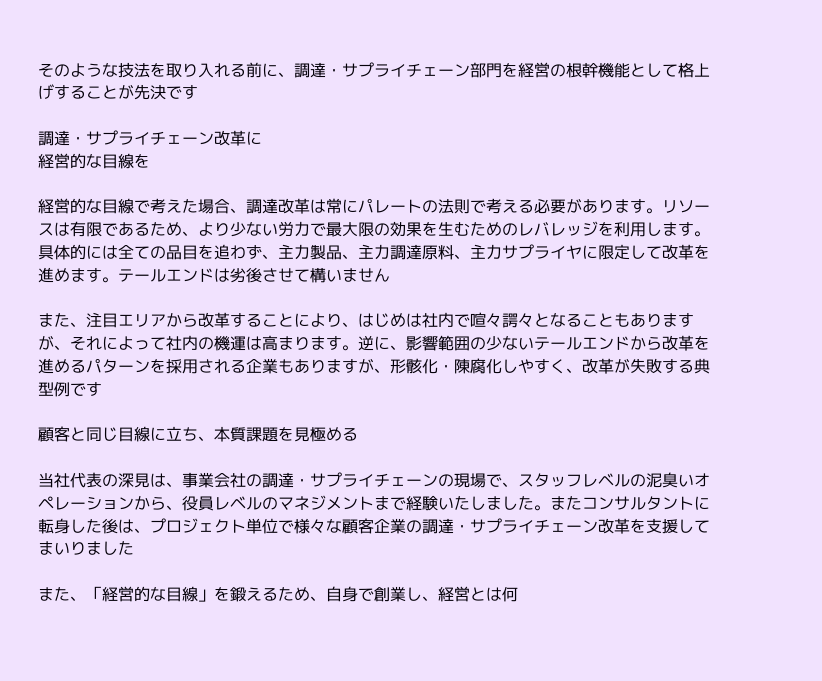そのような技法を取り入れる前に、調達・サプライチェーン部門を経営の根幹機能として格上げすることが先決です

調達・サプライチェーン改革に
経営的な目線を

経営的な目線で考えた場合、調達改革は常にパレートの法則で考える必要があります。リソースは有限であるため、より少ない労力で最大限の効果を生むためのレバレッジを利用します。具体的には全ての品目を追わず、主力製品、主力調達原料、主力サプライヤに限定して改革を進めます。テールエンドは劣後させて構いません

また、注目エリアから改革することにより、はじめは社内で喧々諤々となることもありますが、それによって社内の機運は高まります。逆に、影響範囲の少ないテールエンドから改革を進めるパターンを採用される企業もありますが、形骸化・陳腐化しやすく、改革が失敗する典型例です

顧客と同じ目線に立ち、本質課題を見極める

当社代表の深見は、事業会社の調達・サプライチェーンの現場で、スタッフレベルの泥臭いオペレーションから、役員レベルのマネジメントまで経験いたしました。またコンサルタントに転身した後は、プロジェクト単位で様々な顧客企業の調達・サプライチェーン改革を支援してまいりました

また、「経営的な目線」を鍛えるため、自身で創業し、経営とは何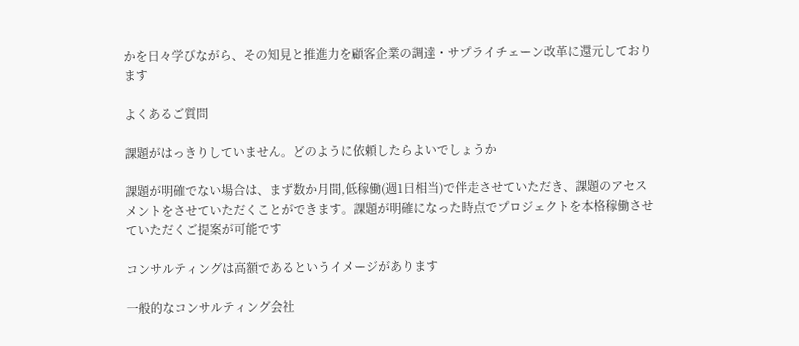かを日々学びながら、その知見と推進力を顧客企業の調達・サプライチェーン改革に還元しております

よくあるご質問

課題がはっきりしていません。どのように依頼したらよいでしょうか

課題が明確でない場合は、まず数か月間,低稼働(週1日相当)で伴走させていただき、課題のアセスメントをさせていただくことができます。課題が明確になった時点でプロジェクトを本格稼働させていただくご提案が可能です

コンサルティングは高額であるというイメージがあります

一般的なコンサルティング会社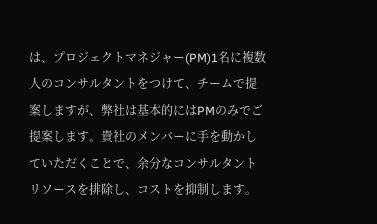は、プロジェクトマネジャー(PM)1名に複数人のコンサルタントをつけて、チームで提案しますが、弊社は基本的にはPMのみでご提案します。貴社のメンバーに手を動かしていただくことで、余分なコンサルタントリソースを排除し、コストを抑制します。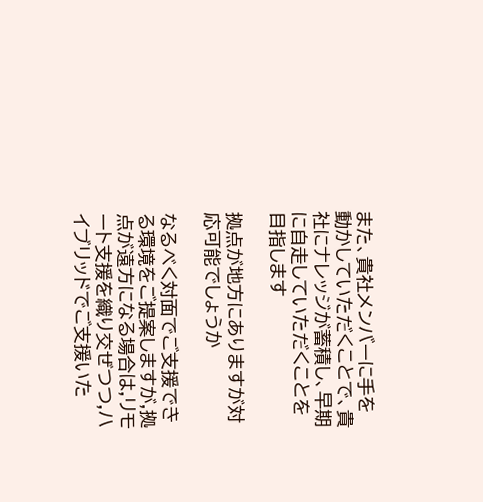また、貴社メンバーに手を動かしていただくことで、貴社にナレッジが蓄積し、早期に自走していただくことを目指します

拠点が地方にありますが対応可能でしょうか

なるべく対面でご支援できる環境をご提案しますが,拠点が遠方になる場合は,リモート支援を織り交ぜつつ,ハイブリッドでご支援いた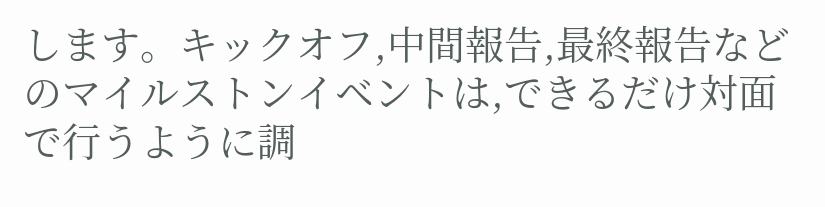します。キックオフ,中間報告,最終報告などのマイルストンイベントは,できるだけ対面で行うように調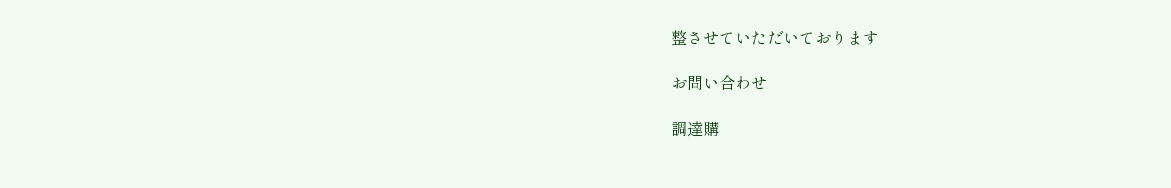整させていただいております

お問い合わせ

調達購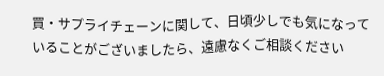買・サプライチェーンに関して、日頃少しでも気になっていることがございましたら、遠慮なくご相談ください